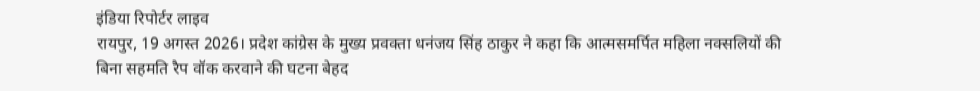इंडिया रिपोर्टर लाइव
रायपुर, 19 अगस्त 2026। प्रदेश कांग्रेस के मुख्य प्रवक्ता धनंजय सिंह ठाकुर ने कहा कि आत्मसमर्पित महिला नक्सलियों की बिना सहमति रैप वॉक करवाने की घटना बेहद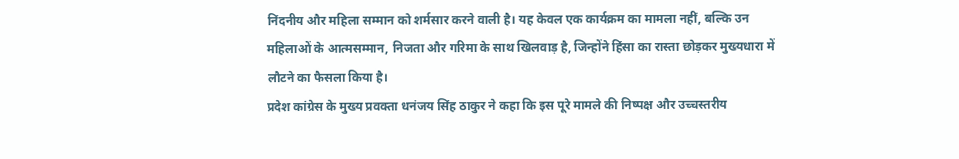निंदनीय और महिला सम्मान को शर्मसार करने वाली है। यह केवल एक कार्यक्रम का मामला नहीं, बल्कि उन महिलाओं के आत्मसम्मान, निजता और गरिमा के साथ खिलवाड़ है, जिन्होंने हिंसा का रास्ता छोड़कर मुख्यधारा में लौटने का फैसला किया है।
प्रदेश कांग्रेस के मुख्य प्रवक्ता धनंजय सिंह ठाकुर ने कहा कि इस पूरे मामले की निष्पक्ष और उच्चस्तरीय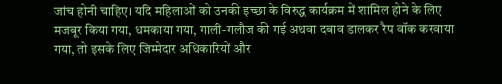जांच होनी चाहिए। यदि महिलाओं को उनकी इच्छा के विरुद्ध कार्यक्रम में शामिल होने के लिए मजबूर किया गया, धमकाया गया, गाली-गलौज की गई अथवा दबाव डालकर रैप वॉक करवाया गया, तो इसके लिए जिम्मेदार अधिकारियों और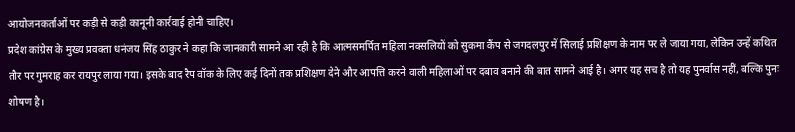आयोजनकर्ताओं पर कड़ी से कड़ी कानूनी कार्रवाई होनी चाहिए।
प्रदेश कांग्रेस के मुख्य प्रवक्ता धनंजय सिंह ठाकुर ने कहा कि जानकारी सामने आ रही है कि आत्मसमर्पित महिला नक्सलियों को सुकमा कैंप से जगदलपुर में सिलाई प्रशिक्षण के नाम पर ले जाया गया, लेकिन उन्हें कथित तौर पर गुमराह कर रायपुर लाया गया। इसके बाद रैप वॉक के लिए कई दिनों तक प्रशिक्षण देने और आपत्ति करने वाली महिलाओं पर दबाव बनाने की बात सामने आई है। अगर यह सच है तो यह पुनर्वास नहीं, बल्कि पुनः शोषण है।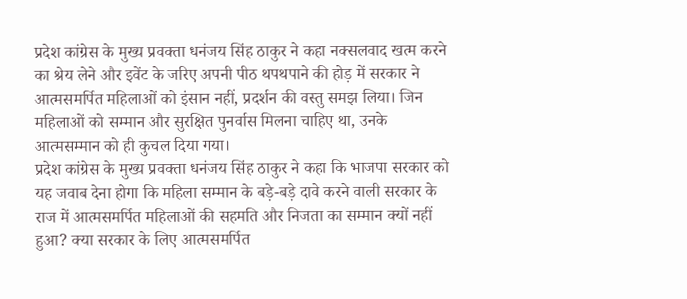प्रदेश कांग्रेस के मुख्य प्रवक्ता धनंजय सिंह ठाकुर ने कहा नक्सलवाद खत्म करने का श्रेय लेने और इवेंट के जरिए अपनी पीठ थपथपाने की होड़ में सरकार ने आत्मसमर्पित महिलाओं को इंसान नहीं, प्रदर्शन की वस्तु समझ लिया। जिन महिलाओं को सम्मान और सुरक्षित पुनर्वास मिलना चाहिए था, उनके आत्मसम्मान को ही कुचल दिया गया।
प्रदेश कांग्रेस के मुख्य प्रवक्ता धनंजय सिंह ठाकुर ने कहा कि भाजपा सरकार को यह जवाब देना होगा कि महिला सम्मान के बड़े-बड़े दावे करने वाली सरकार के राज में आत्मसमर्पित महिलाओं की सहमति और निजता का सम्मान क्यों नहीं हुआ? क्या सरकार के लिए आत्मसमर्पित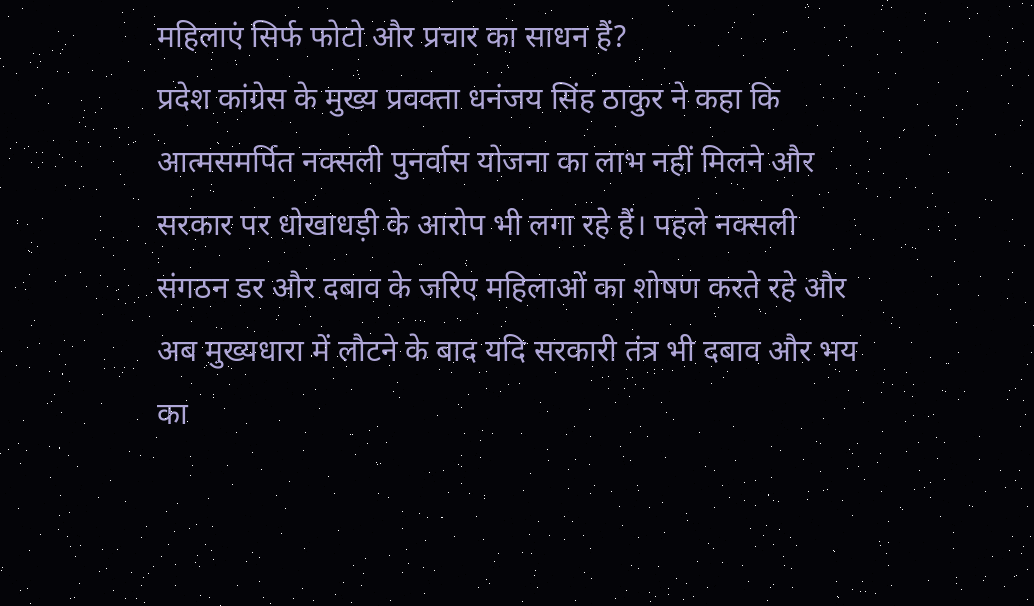महिलाएं सिर्फ फोटो और प्रचार का साधन हैं?
प्रदेश कांग्रेस के मुख्य प्रवक्ता धनंजय सिंह ठाकुर ने कहा कि आत्मसमर्पित नक्सली पुनर्वास योजना का लाभ नहीं मिलने और सरकार पर धोखाधड़ी के आरोप भी लगा रहे हैं। पहले नक्सली संगठन डर और दबाव के जरिए महिलाओं का शोषण करते रहे और अब मुख्यधारा में लौटने के बाद यदि सरकारी तंत्र भी दबाव और भय का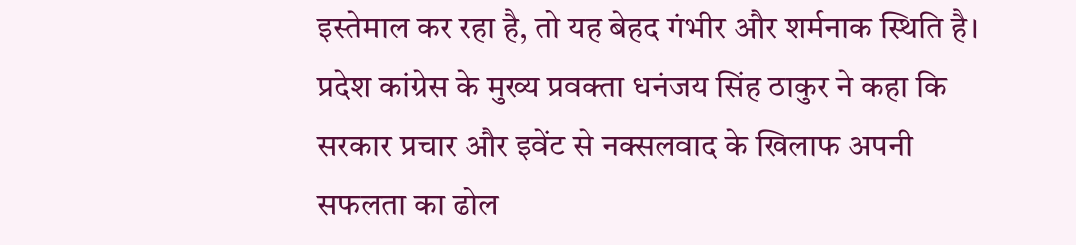इस्तेमाल कर रहा है, तो यह बेहद गंभीर और शर्मनाक स्थिति है।
प्रदेश कांग्रेस के मुख्य प्रवक्ता धनंजय सिंह ठाकुर ने कहा कि सरकार प्रचार और इवेंट से नक्सलवाद के खिलाफ अपनी सफलता का ढोल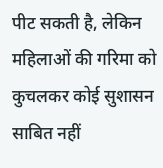पीट सकती है, लेकिन महिलाओं की गरिमा को कुचलकर कोई सुशासन साबित नहीं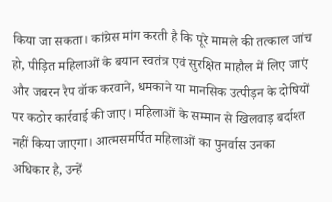किया जा सकता। कांग्रेस मांग करती है कि पूरे मामले की तत्काल जांच हो, पीड़ित महिलाओं के बयान स्वतंत्र एवं सुरक्षित माहौल में लिए जाएं और जबरन रैप वॉक करवाने, धमकाने या मानसिक उत्पीड़न के दोषियों पर कठोर कार्रवाई की जाए। महिलाओं के सम्मान से खिलवाड़ बर्दाश्त नहीं किया जाएगा। आत्मसमर्पित महिलाओं का पुनर्वास उनका अधिकार है, उन्हें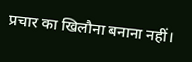प्रचार का खिलौना बनाना नहीं।